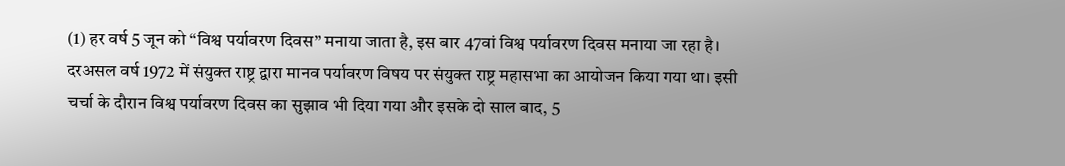(1) हर वर्ष 5 जून को “विश्व पर्यावरण दिवस” मनाया जाता है, इस बार 47वां विश्व पर्यावरण दिवस मनाया जा रहा है। दरअसल वर्ष 1972 में संयुक्त राष्ट्र द्वारा मानव पर्यावरण विषय पर संयुक्त राष्ट्र महासभा का आयोजन किया गया था। इसी चर्चा के दौरान विश्व पर्यावरण दिवस का सुझाव भी दिया गया और इसके दो साल बाद, 5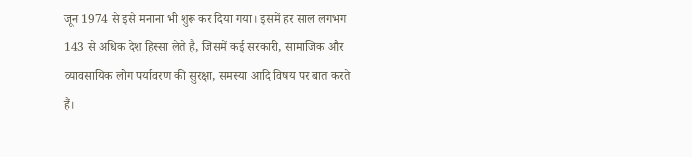जून 1974 से इसे मनाना भी शुरू कर दिया गया। इसमें हर साल लगभग 143 से अधिक देश हिस्सा लेते है, जिसमें कई सरकारी, सामाजिक और व्यावसायिक लोग पर्यावरण की सुरक्षा, समस्या आदि विषय पर बात करते हैं।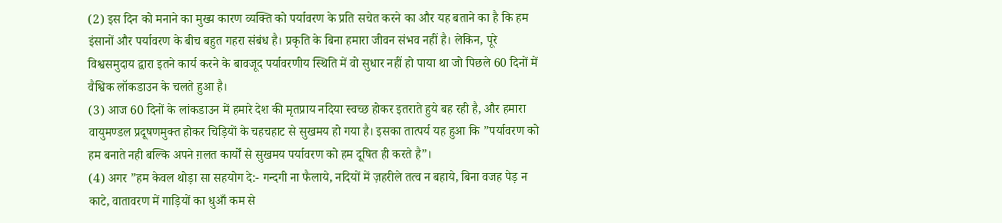(2) इस दिन को मनाने का मुख्य कारण व्यक्ति को पर्यावरण के प्रति सचेत करने का और यह बताने का है कि हम इंसानों और पर्यावरण के बीच बहुत गहरा संबंध है। प्रकृति के बिना हमारा जीवन संभव नहीं है। लेकिन, पूरे विश्वसमुदाय द्वारा इतने कार्य करने के बावजूद पर्यावरणीय स्थिति में वो सुधार नहीं हो पाया था जो पिछले 60 दिनों में वैश्विक लॉकडाउन के चलते हुआ है।
(3) आज 60 दिनों के लांकडाउन में हमारे देश की मृतप्राय नदिया स्वच्छ होकर इतराते हुये बह रही है, और हमारा वायुमण्डल प्रदूषणमुक्त होकर चिड़ियों के चहचहाट से सुखमय हो गया है। इसका तात्पर्य यह हुआ कि ”पर्यावरण को हम बनाते नही बल्कि अपने ग़लत कार्यों से सुखमय पर्यावरण को हम दूषित ही करते है”।
(4) अगर ”हम केवल थोड़ा सा सहयोग दे:- गन्दगी ना फैलाये, नदियों में ज़हरीले तत्व न बहाये, बिना वजह पेड़ न काटे, वातावरण में गाड़ियों का धुआँ कम से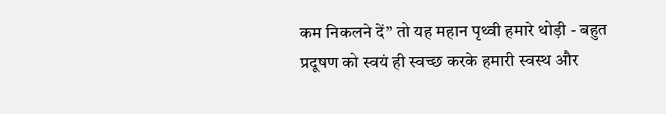कम निकलने दें” तो यह महान पृथ्वी हमारे थोड़ी - बहुत प्रदूषण को स्वयं ही स्वच्छ करके हमारी स्वस्थ और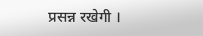प्रसन्न रखेगी ।